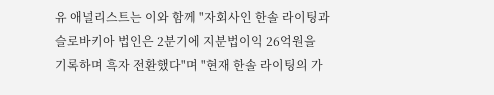유 애널리스트는 이와 함께 "자회사인 한솔 라이팅과 슬로바키아 법인은 2분기에 지분법이익 26억원을 기록하며 흑자 전환했다"며 "현재 한솔 라이팅의 가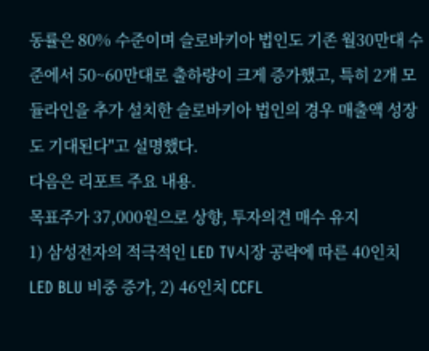동률은 80% 수준이며 슬로바키아 법인도 기존 월30만대 수준에서 50~60만대로 출하량이 크게 증가했고, 특히 2개 모듈라인을 추가 설치한 슬로바키아 법인의 경우 매출액 성장도 기대된다"고 설명했다.
다음은 리포트 주요 내용.
목표주가 37,000원으로 상향, 투자의견 매수 유지
1) 삼성전자의 적극적인 LED TV시장 공략에 따른 40인치 LED BLU 비중 증가, 2) 46인치 CCFL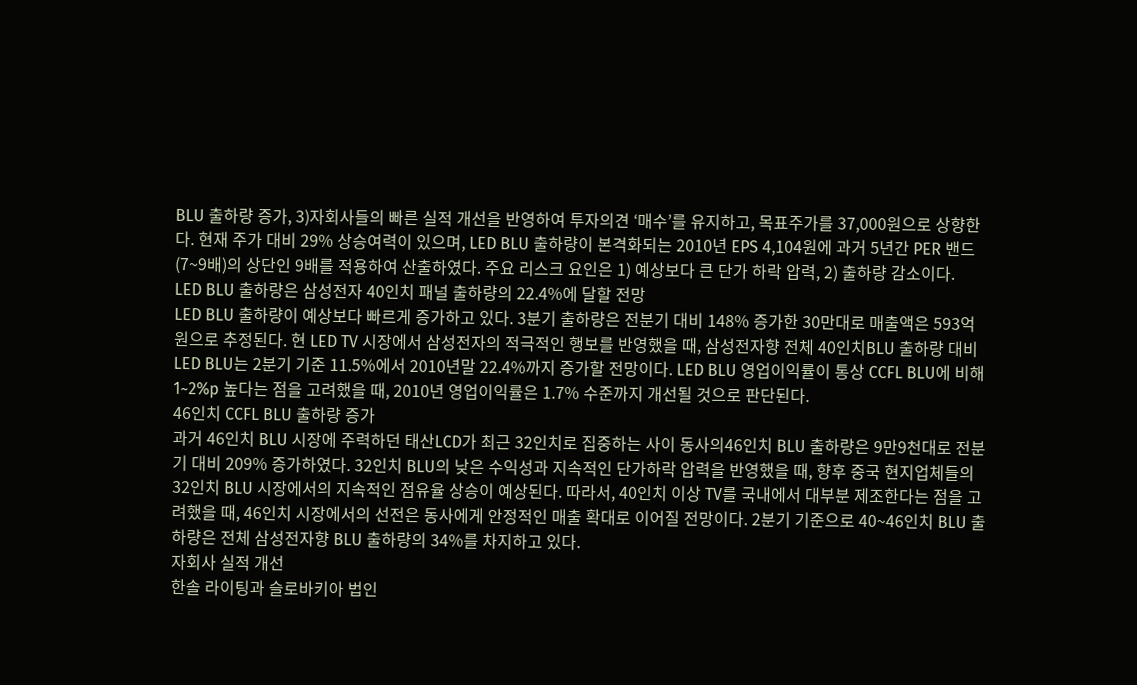BLU 출하량 증가, 3)자회사들의 빠른 실적 개선을 반영하여 투자의견 ‘매수’를 유지하고, 목표주가를 37,000원으로 상향한다. 현재 주가 대비 29% 상승여력이 있으며, LED BLU 출하량이 본격화되는 2010년 EPS 4,104원에 과거 5년간 PER 밴드 (7~9배)의 상단인 9배를 적용하여 산출하였다. 주요 리스크 요인은 1) 예상보다 큰 단가 하락 압력, 2) 출하량 감소이다.
LED BLU 출하량은 삼성전자 40인치 패널 출하량의 22.4%에 달할 전망
LED BLU 출하량이 예상보다 빠르게 증가하고 있다. 3분기 출하량은 전분기 대비 148% 증가한 30만대로 매출액은 593억원으로 추정된다. 현 LED TV 시장에서 삼성전자의 적극적인 행보를 반영했을 때, 삼성전자향 전체 40인치BLU 출하량 대비 LED BLU는 2분기 기준 11.5%에서 2010년말 22.4%까지 증가할 전망이다. LED BLU 영업이익률이 통상 CCFL BLU에 비해 1~2%p 높다는 점을 고려했을 때, 2010년 영업이익률은 1.7% 수준까지 개선될 것으로 판단된다.
46인치 CCFL BLU 출하량 증가
과거 46인치 BLU 시장에 주력하던 태산LCD가 최근 32인치로 집중하는 사이 동사의46인치 BLU 출하량은 9만9천대로 전분기 대비 209% 증가하였다. 32인치 BLU의 낮은 수익성과 지속적인 단가하락 압력을 반영했을 때, 향후 중국 현지업체들의 32인치 BLU 시장에서의 지속적인 점유율 상승이 예상된다. 따라서, 40인치 이상 TV를 국내에서 대부분 제조한다는 점을 고려했을 때, 46인치 시장에서의 선전은 동사에게 안정적인 매출 확대로 이어질 전망이다. 2분기 기준으로 40~46인치 BLU 출하량은 전체 삼성전자향 BLU 출하량의 34%를 차지하고 있다.
자회사 실적 개선
한솔 라이팅과 슬로바키아 법인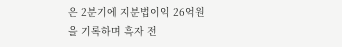은 2분기에 지분법이익 26억원을 기록하며 흑자 전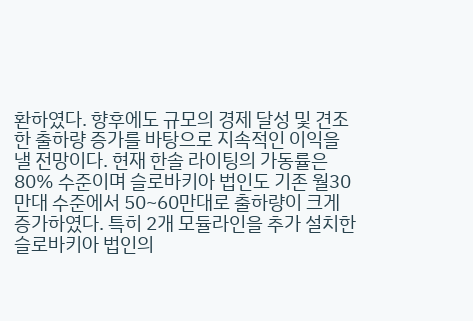환하였다. 향후에도 규모의 경제 달성 및 견조한 출하량 증가를 바탕으로 지속적인 이익을 낼 전망이다. 현재 한솔 라이팅의 가동률은 80% 수준이며 슬로바키아 법인도 기존 월30만대 수준에서 50~60만대로 출하량이 크게 증가하였다. 특히 2개 모듈라인을 추가 설치한 슬로바키아 법인의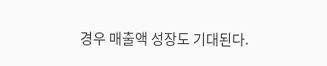경우 매출액 성장도 기대된다.